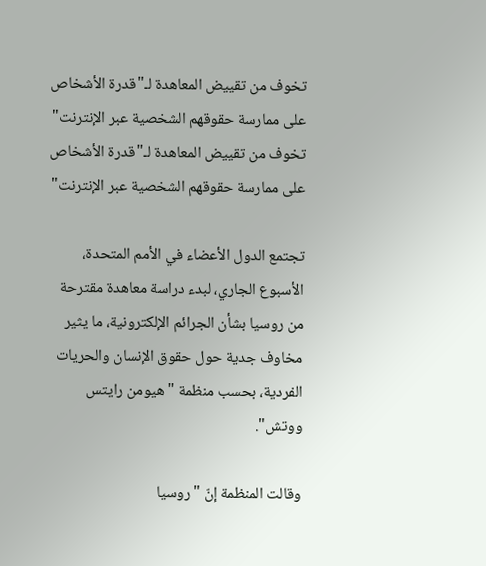تخوف من تقييض المعاهدة لـ"قدرة الأشخاص على ممارسة حقوقهم الشخصية عبر الإنترنت"
تخوف من تقييض المعاهدة لـ"قدرة الأشخاص على ممارسة حقوقهم الشخصية عبر الإنترنت"

تجتمع الدول الأعضاء في الأمم المتحدة، الأسبوع الجاري، لبدء دراسة معاهدة مقترحة من روسيا بشأن الجرائم الإلكترونية، ما يثير مخاوف جدية حول حقوق الإنسان والحريات الفردية، بحسب منظمة "هيومن رايتس ووتش".

وقالت المنظمة إنّ "روسيا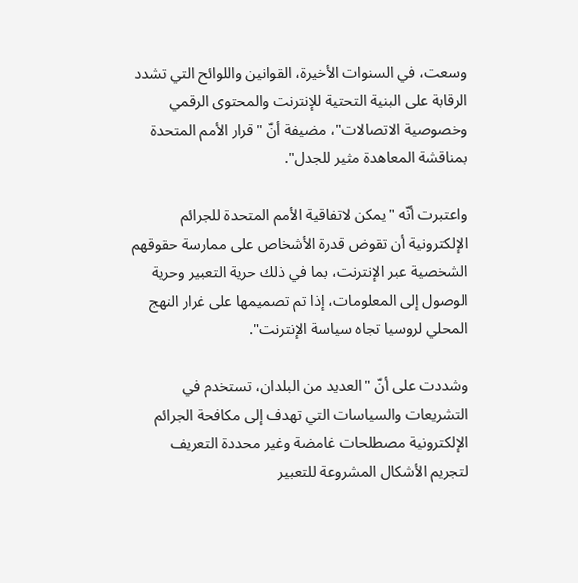وسعت، في السنوات الأخيرة، القوانين واللوائح التي تشدد الرقابة على البنية التحتية للإنترنت والمحتوى الرقمي وخصوصية الاتصالات"، مضيفة أنّ "قرار الأمم المتحدة بمناقشة المعاهدة مثير للجدل".

واعتبرت أنّه "يمكن لاتفاقية الأمم المتحدة للجرائم الإلكترونية أن تقوض قدرة الأشخاص على ممارسة حقوقهم الشخصية عبر الإنترنت، بما في ذلك حرية التعبير وحرية الوصول إلى المعلومات، إذا تم تصميمها على غرار النهج المحلي لروسيا تجاه سياسة الإنترنت".

وشددت على أنّ "العديد من البلدان، تستخدم في التشريعات والسياسات التي تهدف إلى مكافحة الجرائم الإلكترونية مصطلحات غامضة وغير محددة التعريف لتجريم الأشكال المشروعة للتعبير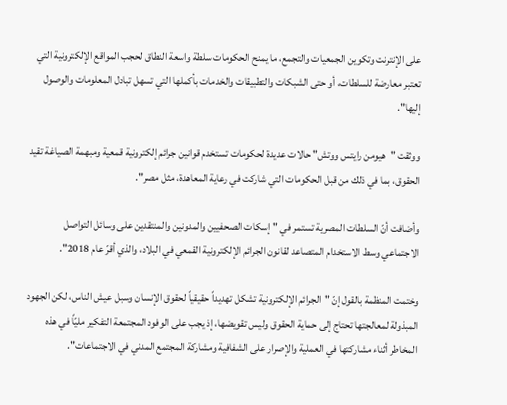على الإنترنت وتكوين الجمعيات والتجمع، ما يمنح الحكومات سلطة واسعة النطاق لحجب المواقع الإلكترونية التي تعتبر معارضة للسلطات، أو حتى الشبكات والتطبيقات والخدمات بأكملها التي تسهل تبادل المعلومات والوصول إليها".

ووثقت "هيومن رايتس ووتش" حالات عديدة لحكومات تستخدم قوانين جرائم إلكترونية قمعية ومبهمة الصياغة تقيد الحقوق، بما في ذلك من قبل الحكومات التي شاركت في رعاية المعاهدة، مثل مصر".

وأضافت أنّ السلطات المصرية تستمر في "إسكات الصحفيين والمدونين والمنتقدين على وسائل التواصل الاجتماعي وسط الاستخدام المتصاعد لقانون الجرائم الإلكترونية القمعي في البلاد، والذي أقرّ عام 2018".

وختمت المنظمة بالقول إنّ "الجرائم الإلكترونية تشكل تهديداً حقيقياً لحقوق الإنسان وسبل عيش الناس، لكن الجهود المبذولة لمعالجتها تحتاج إلى حماية الحقوق وليس تقويضها، إذ يجب على الوفود المجتمعة التفكير مليّاً في هذه المخاطر أثناء مشاركتها في العملية والإصرار على الشفافية ومشاركة المجتمع المدني في الاجتماعات".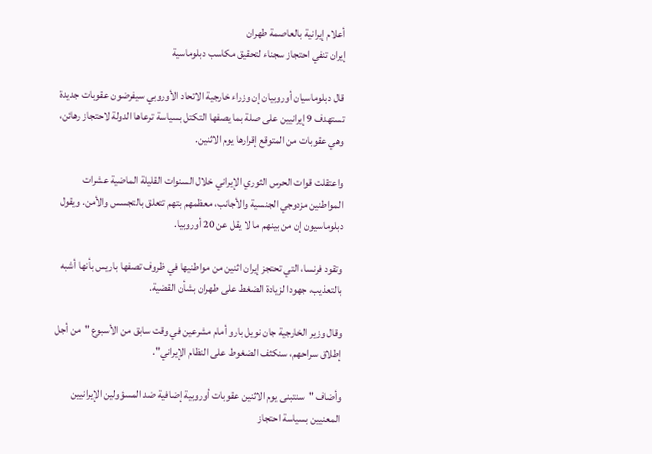أعلام إيرانية بالعاصمة طهران
إيران تنفي احتجاز سجناء لتحقيق مكاسب دبلوماسية

قال دبلوماسيان أوروبيان إن وزراء خارجية الاتحاد الأوروبي سيفرضون عقوبات جديدة تستهدف 9 إيرانيين على صلة بما يصفها التكتل بسياسة ترعاها الدولة لاحتجاز رهائن، وهي عقوبات من المتوقع إقرارها يوم الاثنين.

واعتقلت قوات الحرس الثوري الإيراني خلال السنوات القليلة الماضية عشرات المواطنين مزدوجي الجنسية والأجانب، معظمهم بتهم تتعلق بالتجسس والأمن. ويقول دبلوماسيون إن من بينهم ما لا يقل عن 20 أوروبيا.

وتقود فرنسا، التي تحتجز إيران اثنين من مواطنيها في ظروف تصفها باريس بأنها أشبه بالتعذيب، جهودا لزيادة الضغط على طهران بشأن القضية.

وقال وزير الخارجية جان نويل بارو أمام مشرعين في وقت سابق من الأسبوع "من أجل إطلاق سراحهم، سنكثف الضغوط على النظام الإيراني".

وأضاف "سنتبنى يوم الاثنين عقوبات أوروبية إضافية ضد المسؤولين الإيرانيين المعنيين بسياسة احتجاز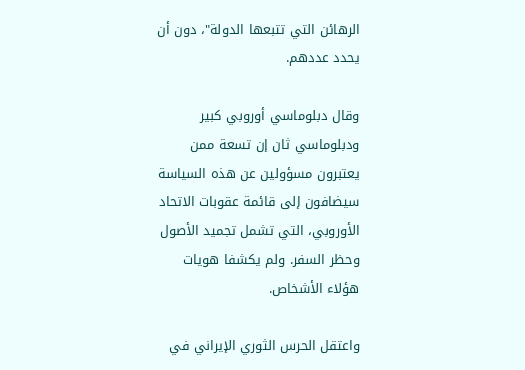الرهائن التي تتبعها الدولة"، دون أن يحدد عددهم.

وقال دبلوماسي أوروبي كبير ودبلوماسي ثان إن تسعة ممن يعتبرون مسؤولين عن هذه السياسة سيضافون إلى قائمة عقوبات الاتحاد الأوروبي، التي تشمل تجميد الأصول وحظر السفر. ولم يكشفا هويات هؤلاء الأشخاص.

واعتقل الحرس الثوري الإيراني في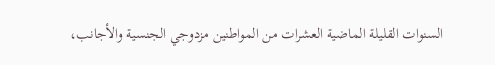السنوات القليلة الماضية العشرات من المواطنين مزدوجي الجنسية والأجانب،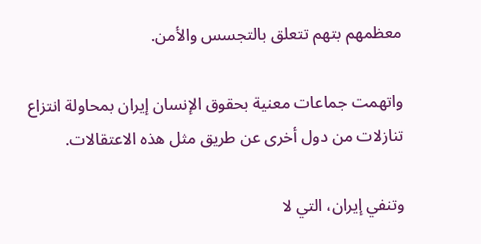معظمهم بتهم تتعلق بالتجسس والأمن.

واتهمت جماعات معنية بحقوق الإنسان إيران بمحاولة انتزاع تنازلات من دول أخرى عن طريق مثل هذه الاعتقالات.

وتنفي إيران، التي لا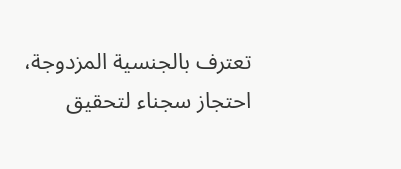تعترف بالجنسية المزدوجة، احتجاز سجناء لتحقيق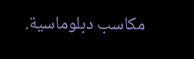مكاسب دبلوماسية.